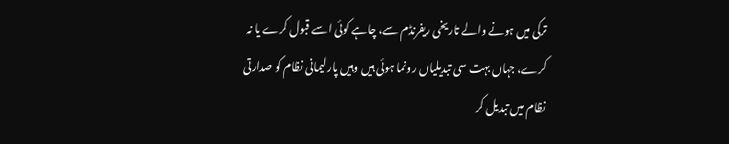ترکی میں ہونے والے تاریخی ریفرنڈم سے، چاہے کوئی اسے قبول کرے یا نہ کرے، جہاں بہت سی تبدیلیاں رونما ہوئی ہیں وہیں پارلیمانی نظام کو صدارتی نظام میں تبدیل کر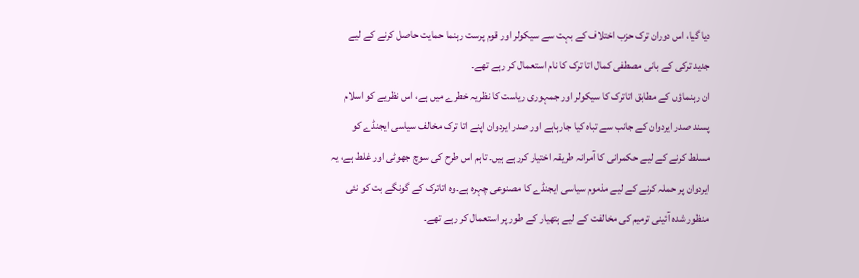دیا گیا، اس دوران ترک حزب اختلاف کے بہت سے سیکولر اور قوم پرست رہنما حمایت حاصل کرنے کے لیے جدید ترکی کے بانی مصطفی کمال اتا ترک کا نام استعمال کر رہے تھے۔
ان رہنماؤں کے مطابق اتاترک کا سیکولر اور جمہوری ریاست کا نظریہ خطرے میں ہے، اس نظریے کو اسلام پسند صدر ایردوان کے جانب سے تباہ کیا جارہاہے اور صدر ایردوان اپنے اتا ترک مخالف سیاسی ایجنڈے کو مسلط کرنے کے لیے حکمرانی کا آمرانہ طریقہ اختیار کررہے ہیں۔ تاہم اس طرح کی سوچ جھوٹی اور غلط ہے، یہ ایردوان پر حملہ کرنے کے لیے مذموم سیاسی ایجنڈے کا مصنوعی چہرہ ہے۔وہ اتاترک کے گونگے بت کو نئی منظور شدہ آئینی ترمیم کی مخالفت کے لیے ہتھیار کے طور پر استعمال کر رہے تھے۔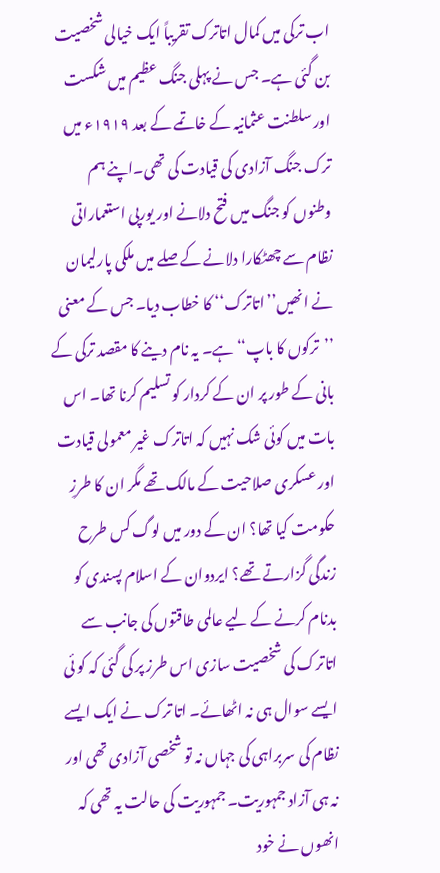اب ترکی میں کمال اتاترک تقریباً ایک خیالی شخصیت بن گئی ہے۔ جس نے پہلی جنگ عظیم میں شکست اور سلطنت عثمانیہ کے خاتمے کے بعد ۱۹۱۹ء میں ترک جنگ آزادی کی قیادت کی تھی۔اپنے ہم وطنوں کو جنگ میں فتح دلانے اور یورپی استعماراتی نظام سے چھٹکارا دلانے کے صلے میں ملکی پارلیمان نے انھیں’’اتاترک‘‘ کا خطاب دیا۔ جس کے معنی ’’ترکوں کا باپ‘‘ ہے۔ یہ نام دینے کا مقصد ترکی کے بانی کے طور پر ان کے کردار کو تسلیم کرنا تھا۔ اس بات میں کوئی شک نہیں کہ اتاترک غیر معمولی قیادت اور عسکری صلاحیت کے مالک تھے مگر ان کا طرزِ حکومت کیا تھا؟ ان کے دور میں لوگ کس طرح زندگی گزارتے تھے؟ ایردوان کے اسلام پسندی کو بدنام کرنے کے لیے عالمی طاقتوں کی جانب سے اتاترک کی شخصیت سازی اس طرز پر کی گئی کہ کو ئی ایسے سوال ہی نہ اٹھائے۔ اتا ترک نے ایک ایسے نظام کی سربراہی کی جہاں نہ تو شخصی آزادی تھی اور نہ ہی آزاد جمہوریت۔ جمہوریت کی حالت یہ تھی کہ انھوں نے خود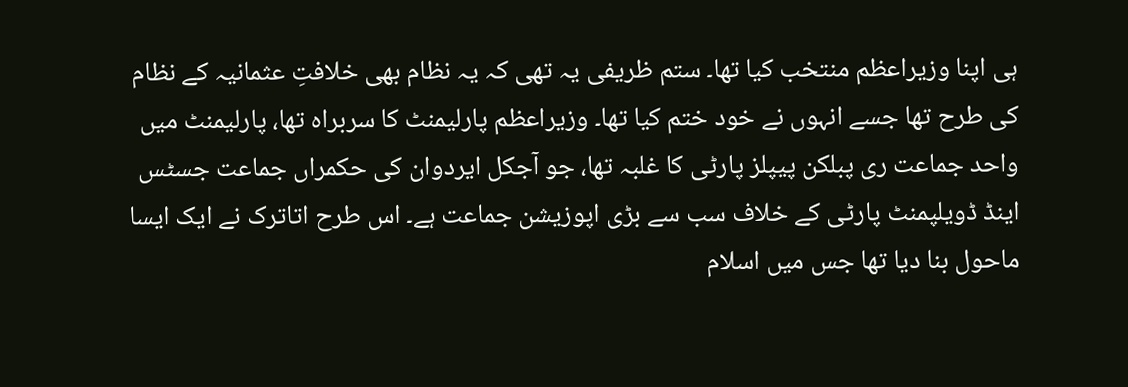ہی اپنا وزیراعظم منتخب کیا تھا۔ ستم ظریفی یہ تھی کہ یہ نظام بھی خلافتِ عثمانیہ کے نظام کی طرح تھا جسے انہوں نے خود ختم کیا تھا۔ وزیراعظم پارلیمنٹ کا سربراہ تھا، پارلیمنٹ میں واحد جماعت ری پبلکن پیپلز پارٹی کا غلبہ تھا، جو آجکل ایردوان کی حکمراں جماعت جسٹس اینڈ ڈویلپمنٹ پارٹی کے خلاف سب سے بڑی اپوزیشن جماعت ہے۔ اس طرح اتاترک نے ایک ایسا ماحول بنا دیا تھا جس میں اسلام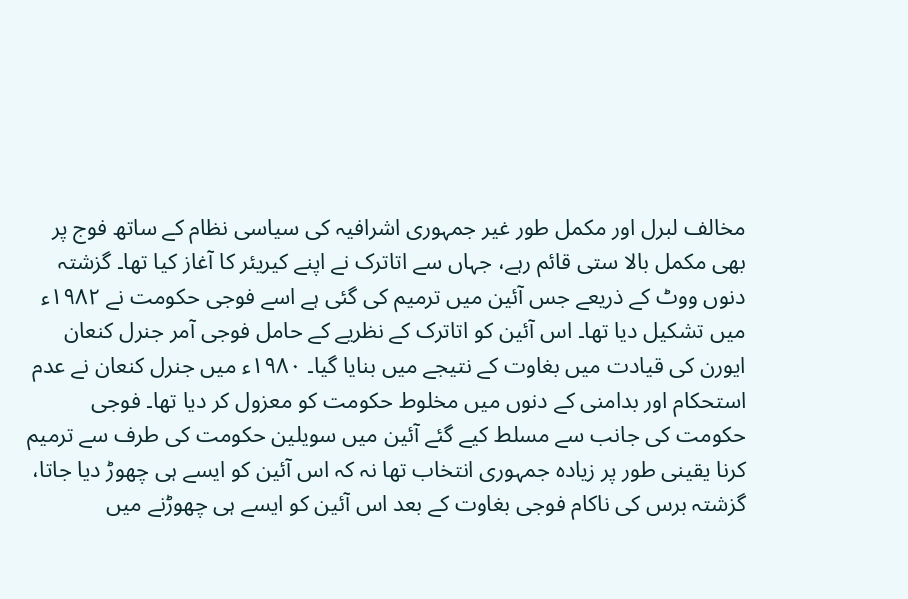مخالف لبرل اور مکمل طور غیر جمہوری اشرافیہ کی سیاسی نظام کے ساتھ فوج پر بھی مکمل بالا ستی قائم رہے، جہاں سے اتاترک نے اپنے کیریئر کا آغاز کیا تھا۔ گزشتہ دنوں ووٹ کے ذریعے جس آئین میں ترمیم کی گئی ہے اسے فوجی حکومت نے ۱۹۸۲ء میں تشکیل دیا تھا۔ اس آئین کو اتاترک کے نظریے کے حامل فوجی آمر جنرل کنعان ایورن کی قیادت میں بغاوت کے نتیجے میں بنایا گیا۔ ۱۹۸۰ء میں جنرل کنعان نے عدم استحکام اور بدامنی کے دنوں میں مخلوط حکومت کو معزول کر دیا تھا۔ فوجی حکومت کی جانب سے مسلط کیے گئے آئین میں سویلین حکومت کی طرف سے ترمیم کرنا یقینی طور پر زیادہ جمہوری انتخاب تھا نہ کہ اس آئین کو ایسے ہی چھوڑ دیا جاتا، گزشتہ برس کی ناکام فوجی بغاوت کے بعد اس آئین کو ایسے ہی چھوڑنے میں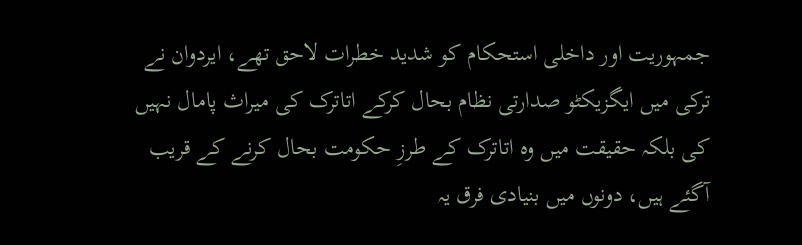جمہوریت اور داخلی استحکام کو شدید خطرات لاحق تھے، ایردوان نے ترکی میں ایگزیکٹو صدارتی نظام بحال کرکے اتاترک کی میراث پامال نہیں کی بلکہ حقیقت میں وہ اتاترک کے طرزِ حکومت بحال کرنے کے قریب آگئے ہیں، دونوں میں بنیادی فرق یہ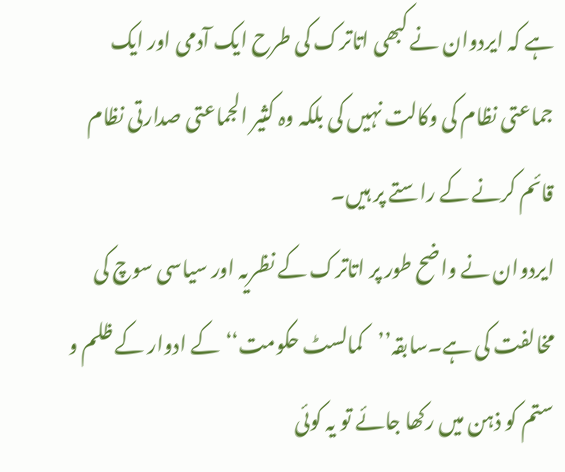ہے کہ ایردوان نے کبھی اتاترک کی طرح ایک آدمی اور ایک جماعتی نظام کی وکالت نہیں کی بلکہ وہ کثیر الجماعتی صدارتی نظام قائم کرنے کے راستے پر ہیں۔
ایردوان نے واضح طور پر اتاترک کے نظریہ اور سیاسی سوچ کی مخالفت کی ہے۔سابقہ’’کمالسٹ حکومت‘‘کے ادوار کے ظلم و ستم کو ذہن میں رکھا جائے تو یہ کوئی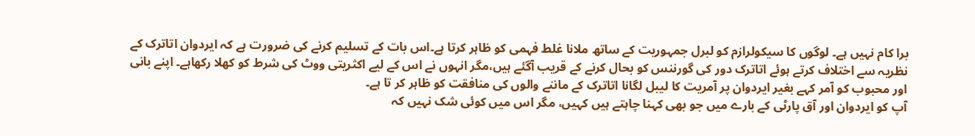برا کام نہیں ہے۔ لوگوں کا سیکولرازم کو لبرل جمہوریت کے ساتھ ملانا غلط فہمی کو ظاہر کرتا ہے۔اس بات کے تسلیم کرنے کی ضرورت ہے کہ ایردوان اتاترک کے نظریہ سے اختلاف کرتے ہوئے اتاترک دور کی گورننس کو بحال کرنے کے قریب آگئے ہیں،مگر انہوں نے اس کے لیے اکثریتی ووٹ کی شرط کو کھلا رکھاہے۔ اپنے بانی اور محبوب کو آمر کہے بغیر ایردوان پر آمریت کا لیبل لگانا اتاترک کے ماننے والوں کی منافقت کو ظاہر کر تا ہے۔
آپ کو ایردوان اور آق پارٹی کے بارے میں جو بھی کہنا چاہتے ہیں کہیں، مگر اس میں کوئی شک نہیں کہ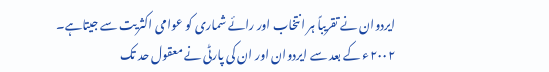ایردوان نے تقریباً ہر انتخاب اور رائے شماری کو عوامی اکثریت سے جیتاہے۔
۲۰۰۲ء کے بعد سے ایردوان اور ان کی پارٹی نے معقول حد تک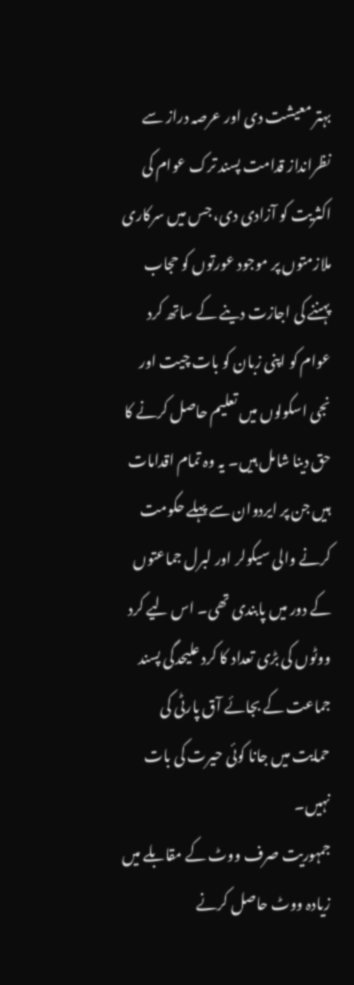بہتر معیشت دی اور عرصہ دراز سے نظرانداز قدامت پسند ترک عوام کی اکثریت کو آزادی دی، جس میں سرکاری ملازمتوں پر موجود عورتوں کو حجاب پہننے کی اجازت دینے کے ساتھ کرد عوام کو اپنی زبان کو بات چیت اور نجی اسکولوں میں تعلیم حاصل کرنے کا حق دینا شامل ہیں۔ یہ وہ تمام اقدامات ہیں جن پر ایردوان سے پہلے حکومت کرنے والی سیکولر اور لبرل جماعتوں کے دور میں پابندی تھی۔ اس لیے کرد ووٹوں کی بڑی تعداد کا کرد علیحدگی پسند جماعت کے بجائے آق پارٹی کی حمایت میں جانا کوئی حیرت کی بات نہیں۔
جمہوریت صرف ووٹ کے مقابلے میں زیادہ ووٹ حاصل کرنے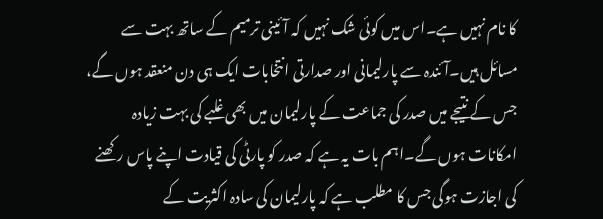کا نام نہیں ہے۔اس میں کوئی شک نہیں کہ آئینی ترمیم کے ساتھ بہت سے مسائل ہیں۔آئندہ سے پارلیمانی اور صدارتی انتخابات ایک ہی دن منعقد ہوں گے، جس کے نتیجے میں صدر کی جماعت کے پارلیمان میں بھی غلبے کی بہت زیادہ امکانات ہوں گے۔اہم بات یہ ہے کہ صدر کو پارٹی کی قیادت اپنے پاس رکھنے کی اجازت ہوگی جس کا مطلب ہے کہ پارلیمان کی سادہ اکثریت کے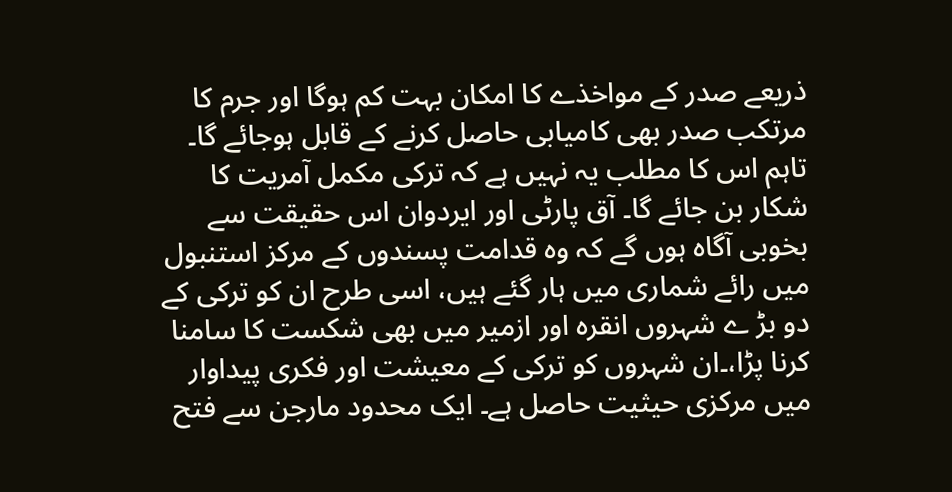ذریعے صدر کے مواخذے کا امکان بہت کم ہوگا اور جرم کا مرتکب صدر بھی کامیابی حاصل کرنے کے قابل ہوجائے گا۔ تاہم اس کا مطلب یہ نہیں ہے کہ ترکی مکمل آمریت کا شکار بن جائے گا۔ آق پارٹی اور ایردوان اس حقیقت سے بخوبی آگاہ ہوں گے کہ وہ قدامت پسندوں کے مرکز استنبول میں رائے شماری میں ہار گئے ہیں، اسی طرح ان کو ترکی کے دو بڑ ے شہروں انقرہ اور ازمیر میں بھی شکست کا سامنا کرنا پڑا،۔ان شہروں کو ترکی کے معیشت اور فکری پیداوار میں مرکزی حیثیت حاصل ہے۔ ایک محدود مارجن سے فتح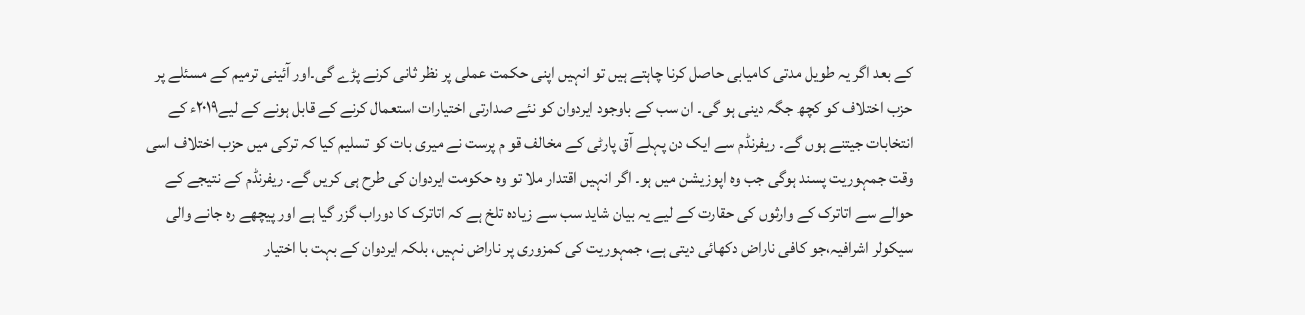کے بعد اگر یہ طویل مدتی کامیابی حاصل کرنا چاہتے ہیں تو انہیں اپنی حکمت عملی پر نظر ثانی کرنے پڑے گی۔اور آئینی ترمیم کے مسئلے پر حزب اختلاف کو کچھ جگہ دینی ہو گی۔ ان سب کے باوجود ایردوان کو نئے صدارتی اختیارات استعمال کرنے کے قابل ہونے کے لیے۲۰۱۹ء کے انتخابات جیتنے ہوں گے۔ ریفرنڈم سے ایک دن پہلے آق پارٹی کے مخالف قو م پرست نے میری بات کو تسلیم کیا کہ ترکی میں حزب اختلاف اسی وقت جمہوریت پسند ہوگی جب وہ اپوزیشن میں ہو۔ اگر انہیں اقتدار ملا تو وہ حکومت ایردوان کی طرح ہی کریں گے۔ ریفرنڈم کے نتیجے کے حوالے سے اتاترک کے وارثوں کی حقارت کے لیے یہ بیان شاید سب سے زیادہ تلخ ہے کہ اتاترک کا دوراب گزر گیا ہے اور پیچھے رہ جانے والی سیکولر اشرافیہ،جو کافی ناراض دکھائی دیتی ہے، جمہوریت کی کمزوری پر ناراض نہیں، بلکہ ایردوان کے بہت با اختیار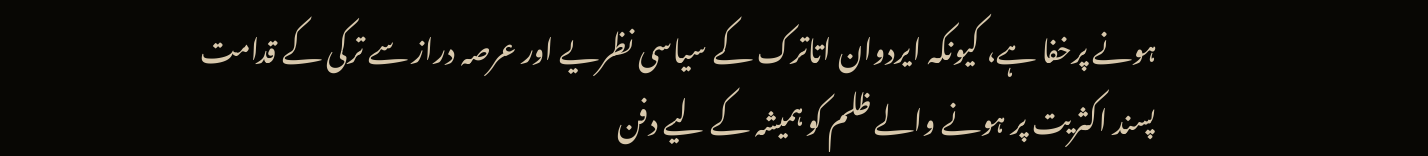ہونے پرخفا ہے، کیونکہ ایردوان اتاترک کے سیاسی نظریے اور عرصہ دراز سے ترکی کے قدامت پسند اکثریت پر ہونے والے ظلم کو ہمیشہ کے لیے دفن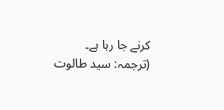کرنے جا رہا ہے۔
(ترجمہ: سید طالوت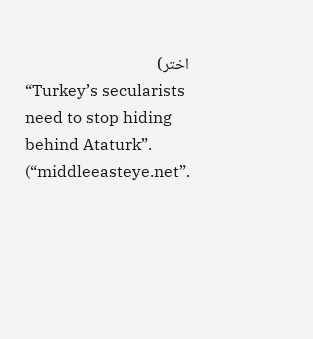اختر)
“Turkey’s secularists need to stop hiding behind Ataturk”. (“middleeasteye.net”.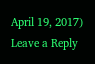April 19, 2017)
Leave a Reply